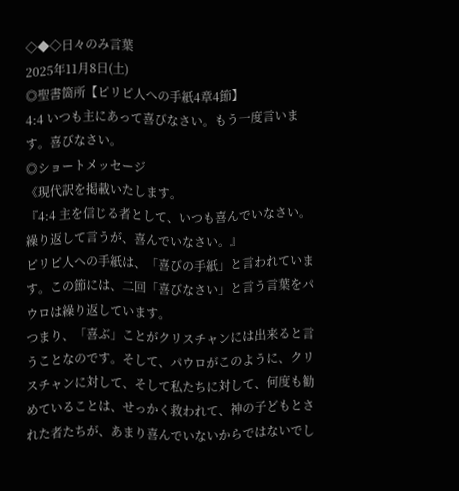◇◆◇日々のみ言葉
2025年11月8日(土)
◎聖書箇所【ピリピ人への手紙4章4節】
4:4 いつも主にあって喜びなさい。もう一度言います。喜びなさい。
◎ショートメッセージ
《現代訳を掲載いたします。
『4:4 主を信じる者として、いつも喜んでいなさい。繰り返して言うが、喜んでいなさい。』
ピリピ人への手紙は、「喜びの手紙」と言われています。この節には、二回「喜びなさい」と言う言葉をパウロは繰り返しています。
つまり、「喜ぶ」ことがクリスチャンには出来ると言うことなのです。そして、パウロがこのように、クリスチャンに対して、そして私たちに対して、何度も勧めていることは、せっかく救われて、神の子どもとされた者たちが、あまり喜んでいないからではないでし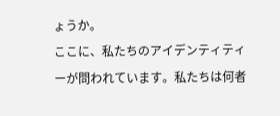ょうか。
ここに、私たちのアイデンティティーが問われています。私たちは何者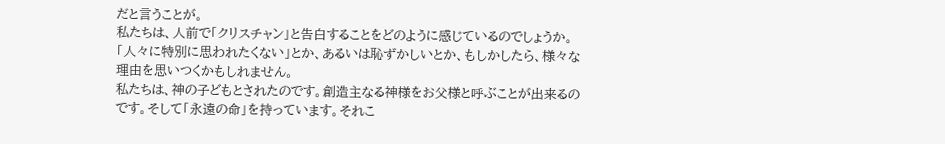だと言うことが。
私たちは、人前で「クリスチャン」と告白することをどのように感じているのでしょうか。「人々に特別に思われたくない」とか、あるいは恥ずかしいとか、もしかしたら、様々な理由を思いつくかもしれません。
私たちは、神の子どもとされたのです。創造主なる神様をお父様と呼ぶことが出来るのです。そして「永遠の命」を持っています。それこ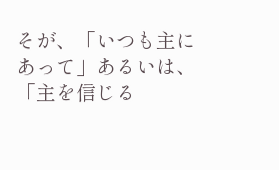そが、「いつも主にあって」あるいは、「主を信じる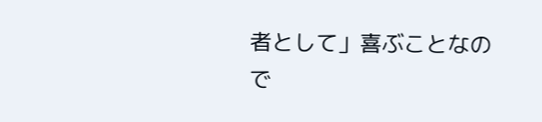者として」喜ぶことなので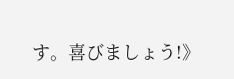す。喜びましょう!》